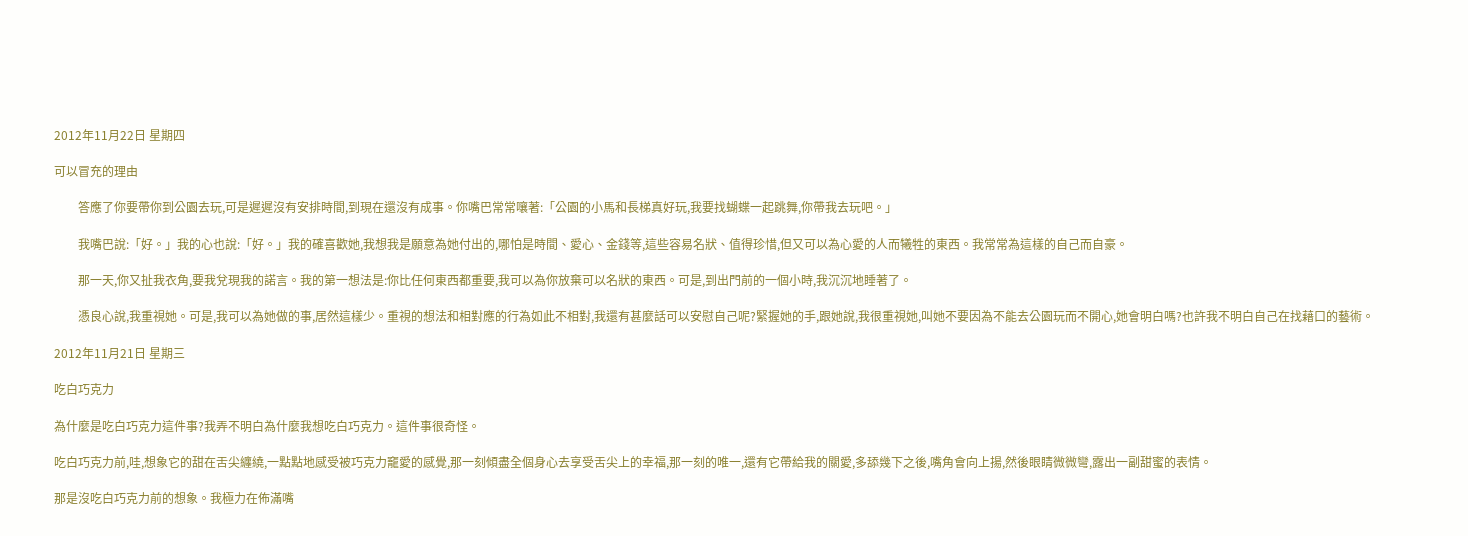2012年11月22日 星期四

可以冒充的理由

        答應了你要帶你到公園去玩,可是遲遲沒有安排時間,到現在還沒有成事。你嘴巴常常嚷著:「公園的小馬和長梯真好玩,我要找蝴蝶一起跳舞,你帶我去玩吧。」

        我嘴巴說:「好。」我的心也說:「好。」我的確喜歡她,我想我是願意為她付出的,哪怕是時間、愛心、金錢等,這些容易名狀、值得珍惜,但又可以為心愛的人而犧牲的東西。我常常為這樣的自己而自豪。

        那一天,你又扯我衣角,要我兌現我的諾言。我的第一想法是:你比任何東西都重要,我可以為你放棄可以名狀的東西。可是,到出門前的一個小時,我沉沉地睡著了。

        憑良心說,我重視她。可是,我可以為她做的事,居然這樣少。重視的想法和相對應的行為如此不相對,我還有甚麼話可以安慰自己呢?緊握她的手,跟她說,我很重視她,叫她不要因為不能去公園玩而不開心,她會明白嗎?也許我不明白自己在找藉口的藝術。

2012年11月21日 星期三

吃白巧克力

為什麼是吃白巧克力這件事?我弄不明白為什麼我想吃白巧克力。這件事很奇怪。

吃白巧克力前,哇,想象它的甜在舌尖纏繞,一點點地感受被巧克力竉愛的感覺,那一刻傾盡全個身心去享受舌尖上的幸福,那一刻的唯一,還有它帶給我的關愛,多舔幾下之後,嘴角會向上揚,然後眼睛微微彎,露出一副甜蜜的表情。

那是沒吃白巧克力前的想象。我極力在佈滿嘴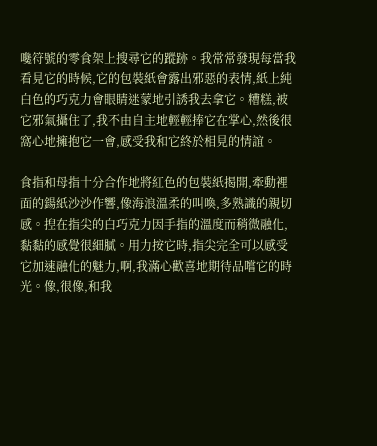嚵符號的零食架上搜尋它的蹤跡。我常常發現每當我看見它的時候,它的包裝紙會露出邪惡的表情,紙上純白色的巧克力會眼睛迷蒙地引誘我去拿它。糟糕,被它邪氣攝住了,我不由自主地輕輕捧它在掌心,然後很窩心地擁抱它一會,感受我和它終於相見的情誼。

食指和母指十分合作地將紅色的包裝紙揭開,牽動裡面的鍚紙沙沙作響,像海浪溫柔的叫喚,多熟識的親切感。揑在指尖的白巧克力因手指的溫度而稍微融化,黏黏的感覺很細膩。用力按它時,指尖完全可以感受它加速融化的魅力,啊,我滿心歡喜地期待品嚐它的時光。像,很像,和我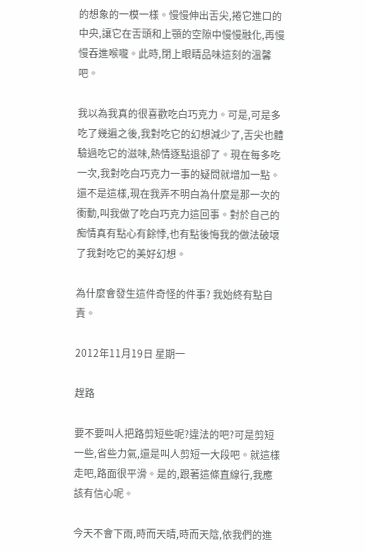的想象的一模一樣。慢慢伸出舌尖,捲它進口的中央,讓它在舌頭和上顎的空隙中慢慢融化,再慢慢吞進喉嚨。此時,閉上眼睛品味這刻的溫馨吧。

我以為我真的很喜歡吃白巧克力。可是,可是多吃了幾遍之後,我對吃它的幻想減少了,舌尖也體驗過吃它的滋味,熱情逐點退卻了。現在每多吃一次,我對吃白巧克力一事的疑問就增加一點。還不是這樣,現在我弄不明白為什麼是那一次的衝動,叫我做了吃白巧克力這回事。對於自己的痴情真有點心有餘悸,也有點後悔我的做法破壞了我對吃它的美好幻想。

為什麼會發生這件奇怪的件事? 我始終有點自責。

2012年11月19日 星期一

趕路

要不要叫人把路剪短些呢?違法的吧?可是剪短一些,省些力氣,還是叫人剪短一大段吧。就這樣走吧,路面很平滑。是的,跟著這條直線行,我應該有信心呢。

今天不會下雨,時而天晴,時而天陰,依我們的進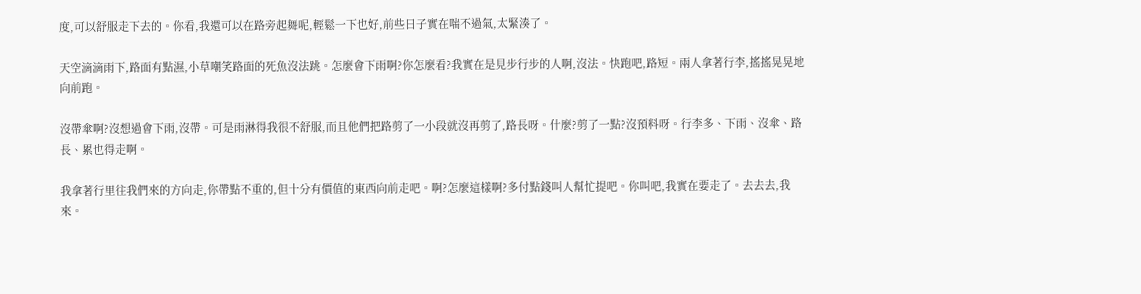度,可以舒服走下去的。你看,我還可以在路旁起舞呢,輕鬆一下也好,前些日子實在喘不過氣,太緊湊了。

天空滴滴雨下,路面有點濕,小草嘲笑路面的死魚沒法跳。怎麼會下雨啊?你怎麼看?我實在是見步行步的人啊,沒法。快跑吧,路短。兩人拿著行李,搖搖晃晃地向前跑。

沒帶傘啊?沒想過會下雨,沒帶。可是雨淋得我很不舒服,而且他們把路剪了一小段就沒再剪了,路長呀。什麼?剪了一點?沒預料呀。行李多、下雨、沒傘、路長、累也得走啊。

我拿著行里往我們來的方向走,你帶點不重的,但十分有價值的東西向前走吧。啊?怎麼這樣啊?多付點錢叫人幫忙提吧。你叫吧,我實在要走了。去去去,我來。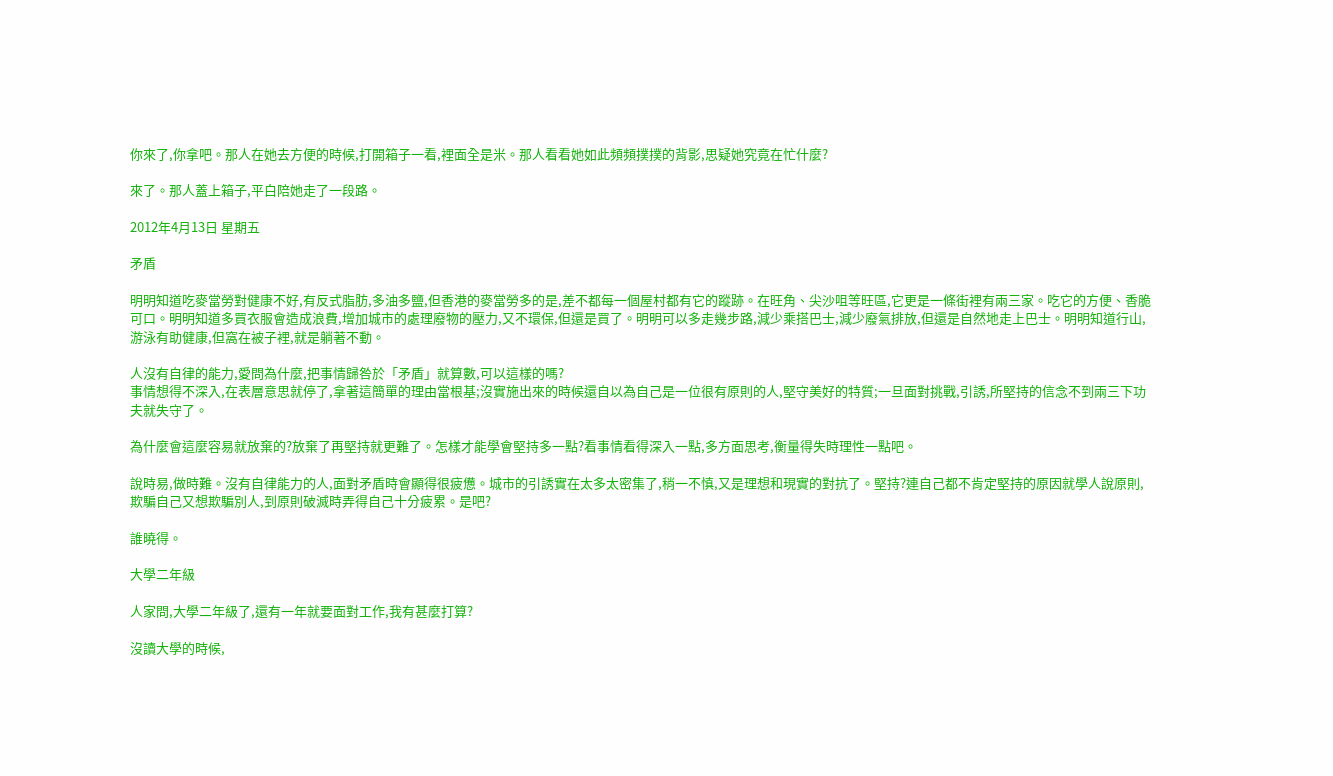你來了,你拿吧。那人在她去方便的時候,打開箱子一看,裡面全是米。那人看看她如此頻頻撲撲的背影,思疑她究竟在忙什麼?

來了。那人蓋上箱子,平白陪她走了一段路。

2012年4月13日 星期五

矛盾

明明知道吃麥當勞對健康不好,有反式脂肪,多油多鹽,但香港的麥當勞多的是,差不都每一個屋村都有它的蹤跡。在旺角、尖沙咀等旺區,它更是一條街裡有兩三家。吃它的方便、香脆可口。明明知道多買衣服會造成浪費,增加城市的處理廢物的壓力,又不環保,但還是買了。明明可以多走幾步路,減少乘搭巴士,減少廢氣排放,但還是自然地走上巴士。明明知道行山,游泳有助健康,但窩在被子裡,就是躺著不動。

人沒有自律的能力,愛問為什麼,把事情歸咎於「矛盾」就算數,可以這樣的嗎?
事情想得不深入,在表層意思就停了,拿著這簡單的理由當根基;沒實施出來的時候還自以為自己是一位很有原則的人,堅守美好的特質;一旦面對挑戰,引誘,所堅持的信念不到兩三下功夫就失守了。

為什麼會這麼容易就放棄的?放棄了再堅持就更難了。怎樣才能學會堅持多一點?看事情看得深入一點,多方面思考,衡量得失時理性一點吧。

說時易,做時難。沒有自律能力的人,面對矛盾時會顯得很疲憊。城市的引誘實在太多太密集了,稍一不慎,又是理想和現實的對抗了。堅持?連自己都不肯定堅持的原因就學人說原則,欺騙自己又想欺騙別人,到原則破滅時弄得自己十分疲累。是吧?

誰曉得。

大學二年級

人家問,大學二年級了,還有一年就要面對工作,我有甚麼打算?

沒讀大學的時候,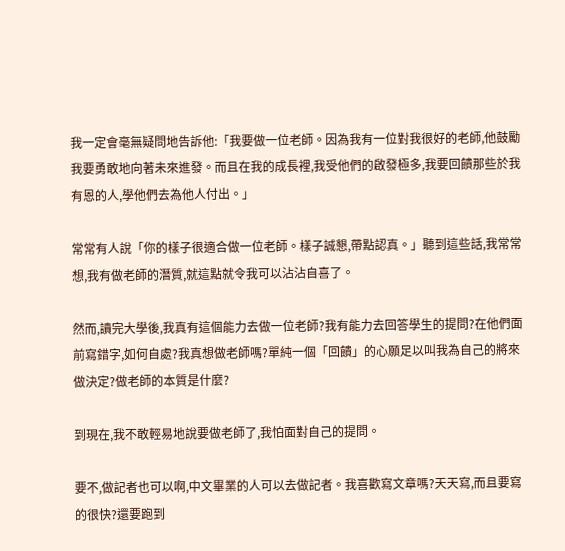我一定會毫無疑問地告訴他:「我要做一位老師。因為我有一位對我很好的老師,他鼓勵我要勇敢地向著未來進發。而且在我的成長裡,我受他們的啟發極多,我要回饋那些於我有恩的人,學他們去為他人付出。」

常常有人說「你的樣子很適合做一位老師。樣子誠懇,帶點認真。」聽到這些話,我常常想,我有做老師的潛質,就這點就令我可以沾沾自喜了。

然而,讀完大學後,我真有這個能力去做一位老師?我有能力去回答學生的提問?在他們面前寫錯字,如何自處?我真想做老師嗎?單純一個「回饋」的心願足以叫我為自己的將來做決定?做老師的本質是什麼?

到現在,我不敢輕易地說要做老師了,我怕面對自己的提問。

要不,做記者也可以啊,中文畢業的人可以去做記者。我喜歡寫文章嗎?天天寫,而且要寫的很快?還要跑到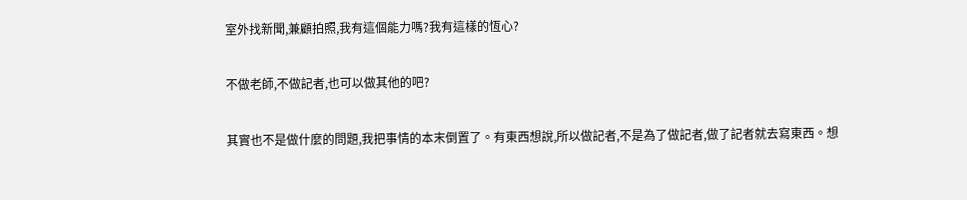室外找新聞,兼顧拍照,我有這個能力嗎?我有這樣的恆心?

不做老師,不做記者,也可以做其他的吧?

其實也不是做什麼的問題,我把事情的本末倒置了。有東西想說,所以做記者,不是為了做記者,做了記者就去寫東西。想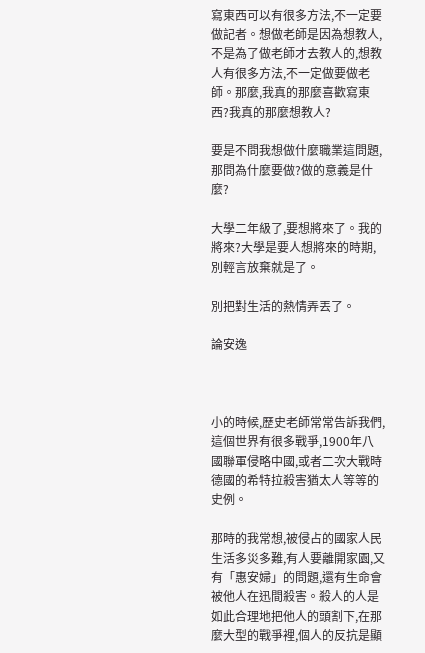寫東西可以有很多方法,不一定要做記者。想做老師是因為想教人,不是為了做老師才去教人的,想教人有很多方法,不一定做要做老師。那麼,我真的那麼喜歡寫東西?我真的那麼想教人?

要是不問我想做什麼職業這問題,那問為什麼要做?做的意義是什麼?

大學二年級了,要想將來了。我的將來?大學是要人想將來的時期,別輕言放棄就是了。

別把對生活的熱情弄丟了。

論安逸



小的時候,歷史老師常常告訴我們,這個世界有很多戰爭,1900年八國聯軍侵略中國,或者二次大戰時德國的希特拉殺害猶太人等等的史例。

那時的我常想,被侵占的國家人民生活多災多難,有人要離開家園,又有「惠安婦」的問題,還有生命會被他人在迅間殺害。殺人的人是如此合理地把他人的頭割下,在那麼大型的戰爭裡,個人的反抗是顯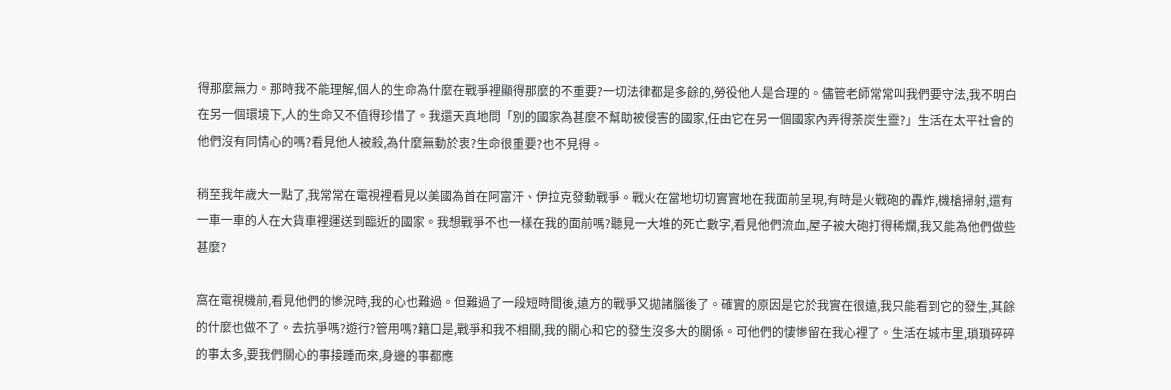得那麼無力。那時我不能理解,個人的生命為什麼在戰爭裡顯得那麼的不重要?一切法律都是多餘的,勞役他人是合理的。儘管老師常常叫我們要守法,我不明白在另一個環境下,人的生命又不值得珍惜了。我還天真地問「別的國家為甚麼不幫助被侵害的國家,任由它在另一個國家內弄得荼炭生靈?」生活在太平社會的他們沒有同情心的嗎?看見他人被殺,為什麼無動於衷?生命很重要?也不見得。

稍至我年歲大一點了,我常常在電視裡看見以美國為首在阿富汗、伊拉克發動戰爭。戰火在當地切切實實地在我面前呈現,有時是火戰砲的轟炸,機槍掃射,還有一車一車的人在大貨車裡運送到臨近的國家。我想戰爭不也一樣在我的面前嗎?聽見一大堆的死亡數字,看見他們流血,屋子被大砲打得稀爛,我又能為他們做些甚麼?

窩在電視機前,看見他們的慘況時,我的心也難過。但難過了一段短時間後,遠方的戰爭又拋諸腦後了。確實的原因是它於我實在很遠,我只能看到它的發生,其餘的什麼也做不了。去抗爭嗎?遊行?管用嗎?籍口是,戰爭和我不相關,我的關心和它的發生沒多大的關係。可他們的悽慘留在我心裡了。生活在城市里,瑣瑣碎碎的事太多,要我們關心的事接踵而來,身邊的事都應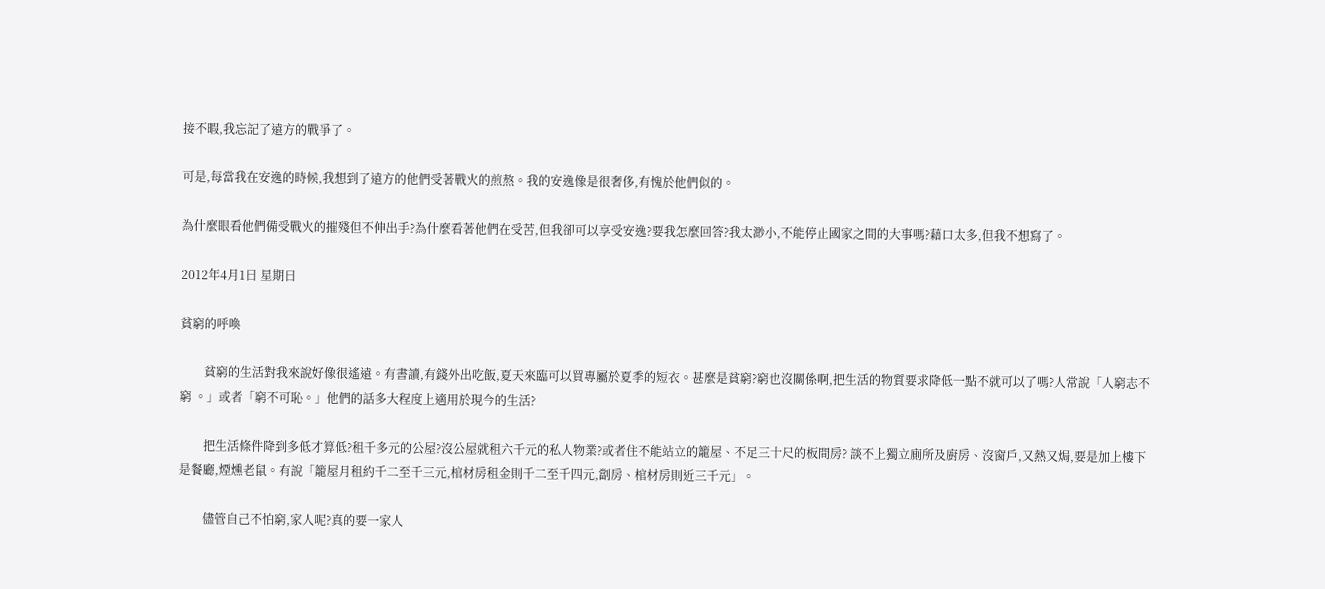接不暇,我忘記了遠方的戰爭了。

可是,每當我在安逸的時候,我想到了遠方的他們受著戰火的煎熬。我的安逸像是很奢侈,有愧於他們似的。

為什麼眼看他們備受戰火的摧殘但不伸出手?為什麼看著他們在受苦,但我卻可以享受安逸?要我怎麼回答?我太渺小,不能停止國家之間的大事嗎?藉口太多,但我不想寫了。

2012年4月1日 星期日

貧窮的呼喚

        貧窮的生活對我來說好像很遙遠。有書讀,有錢外出吃飯,夏天來臨可以買專屬於夏季的短衣。甚麼是貧窮?窮也沒關係啊,把生活的物質要求降低一點不就可以了嗎?人常說「人窮志不窮 。」或者「窮不可恥。」他們的話多大程度上適用於現今的生活?

        把生活條件降到多低才算低?租千多元的公屋?沒公屋就租六千元的私人物業?或者住不能站立的籠屋、不足三十尺的板間房? 談不上獨立廁所及廚房、沒窗戶,又熱又焗,要是加上樓下是餐廳,煙燻老鼠。有說「籠屋月租約千二至千三元,棺材房租金則千二至千四元,劏房、棺材房則近三千元」。

        儘管自己不怕窮,家人呢?真的要一家人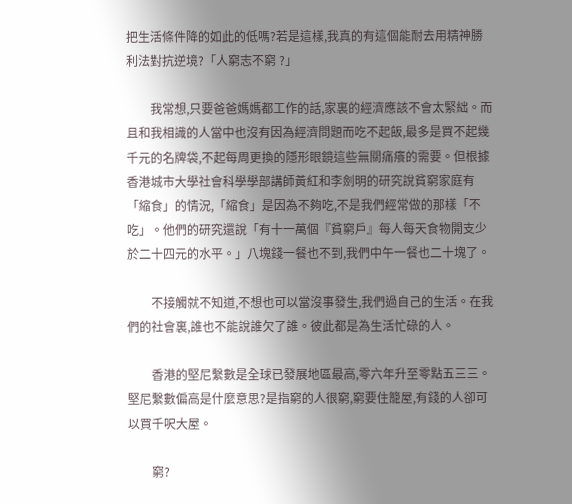把生活條件降的如此的低嗎?若是這樣,我真的有這個能耐去用精神勝利法對抗逆境?「人窮志不窮 ?」

        我常想,只要爸爸媽媽都工作的話,家裏的經濟應該不會太緊絀。而且和我相識的人當中也沒有因為經濟問題而吃不起飯,最多是買不起幾千元的名牌袋,不起每周更換的隱形眼鏡這些無關痛癢的需要。但根據香港城市大學社會科學學部講師黃紅和李劍明的研究說貧窮家庭有「縮食」的情況,「縮食」是因為不夠吃,不是我們經常做的那樣「不吃」。他們的研究還說「有十一萬個『貧窮戶』每人每天食物開支少於二十四元的水平。」八塊錢一餐也不到,我們中午一餐也二十塊了。

        不接觸就不知道,不想也可以當沒事發生,我們過自己的生活。在我們的社會裏,誰也不能說誰欠了誰。彼此都是為生活忙碌的人。

        香港的堅尼繫數是全球已發展地區最高,零六年升至零點五三三。堅尼繫數偏高是什麼意思?是指窮的人很窮,窮要住籠屋,有錢的人卻可以買千呎大屋。

        窮?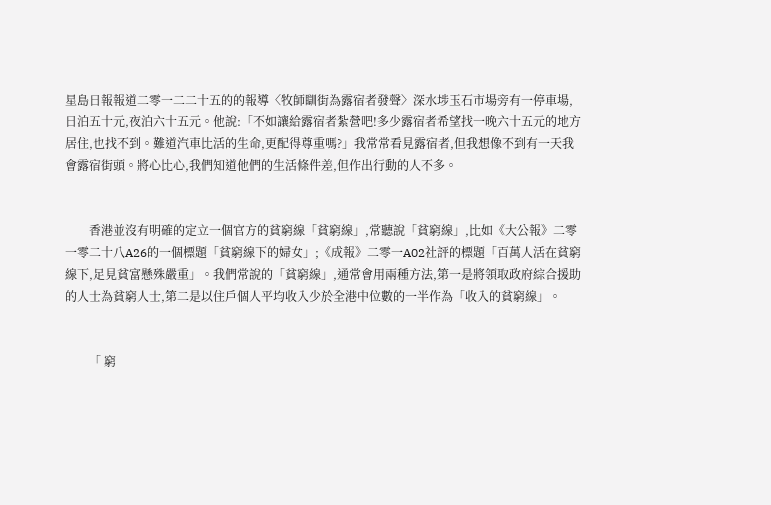星島日報報道二零一二二十五的的報導〈牧師瞓街為露宿者發聲〉深水埗玉石市場旁有一停車場,日泊五十元,夜泊六十五元。他說:「不如讓給露宿者紮營吧!多少露宿者希望找一晚六十五元的地方居住,也找不到。難道汽車比活的生命,更配得尊重嗎?」我常常看見露宿者,但我想像不到有一天我會露宿街頭。將心比心,我們知道他們的生活條件差,但作出行動的人不多。


        香港並沒有明確的定立一個官方的貧窮線「貧窮線」,常聽說「貧窮線」,比如《大公報》二零一零二十八A26的一個標題「貧窮線下的婦女」;《成報》二零一A02社評的標題「百萬人活在貧窮線下,足見貧富懸殊嚴重」。我們常說的「貧窮線」,通常會用兩種方法,第一是將領取政府綜合援助的人士為貧窮人士,第二是以住戶個人平均收入少於全港中位數的一半作為「收入的貧窮線」。


        「 窮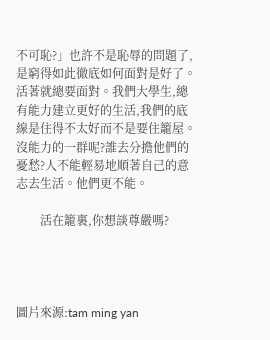不可恥?」也許不是恥辱的問題了,是窮得如此徹底如何面對是好了。活著就總要面對。我們大學生,總有能力建立更好的生活,我們的底線是住得不太好而不是要住籠屋。沒能力的一群呢?誰去分擔他們的憂愁?人不能輕易地順著自己的意志去生活。他們更不能。

        活在籠裏,你想談尊嚴嗎?




圖片來源:tam ming yan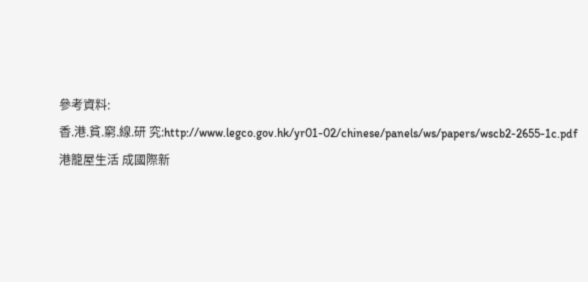參考資料:
香.港.貧.窮.線.研 究:http://www.legco.gov.hk/yr01-02/chinese/panels/ws/papers/wscb2-2655-1c.pdf
港籠屋生活 成國際新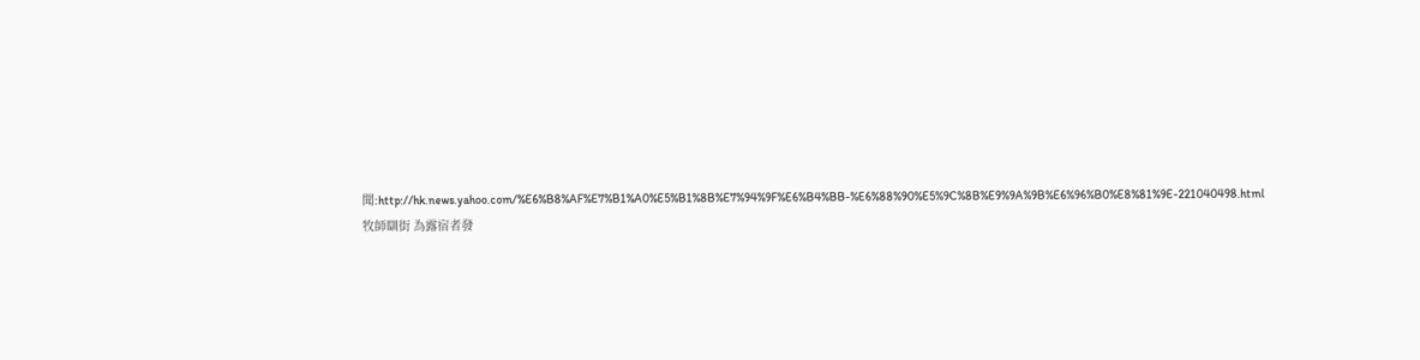聞:http://hk.news.yahoo.com/%E6%B8%AF%E7%B1%A0%E5%B1%8B%E7%94%9F%E6%B4%BB-%E6%88%90%E5%9C%8B%E9%9A%9B%E6%96%B0%E8%81%9E-221040498.html
牧師瞓街 為露宿者發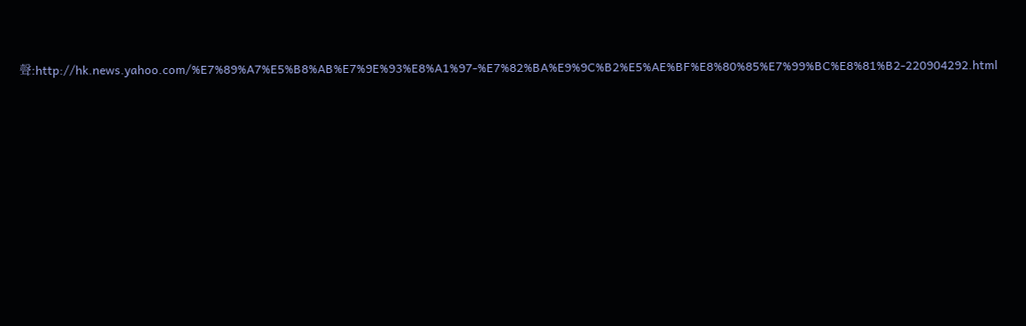聲:http://hk.news.yahoo.com/%E7%89%A7%E5%B8%AB%E7%9E%93%E8%A1%97-%E7%82%BA%E9%9C%B2%E5%AE%BF%E8%80%85%E7%99%BC%E8%81%B2-220904292.html